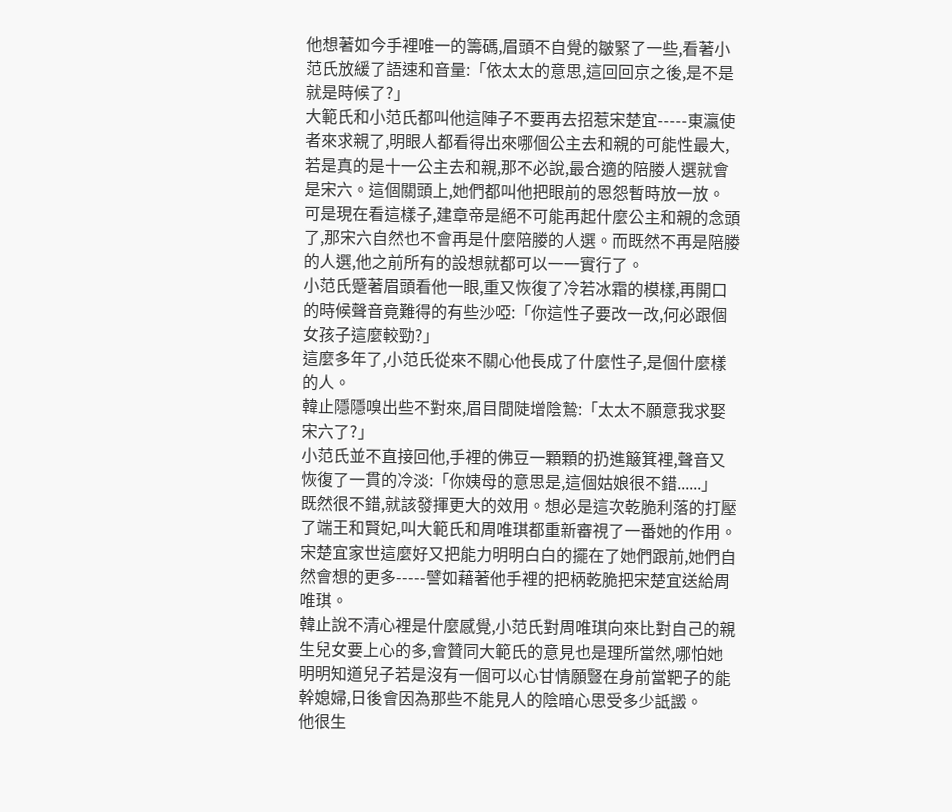他想著如今手裡唯一的籌碼,眉頭不自覺的皺緊了一些,看著小范氏放緩了語速和音量:「依太太的意思,這回回京之後,是不是就是時候了?」
大範氏和小范氏都叫他這陣子不要再去招惹宋楚宜-----東瀛使者來求親了,明眼人都看得出來哪個公主去和親的可能性最大,若是真的是十一公主去和親,那不必說,最合適的陪媵人選就會是宋六。這個關頭上,她們都叫他把眼前的恩怨暫時放一放。
可是現在看這樣子,建章帝是絕不可能再起什麼公主和親的念頭了,那宋六自然也不會再是什麼陪媵的人選。而既然不再是陪媵的人選,他之前所有的設想就都可以一一實行了。
小范氏蹙著眉頭看他一眼,重又恢復了冷若冰霜的模樣,再開口的時候聲音竟難得的有些沙啞:「你這性子要改一改,何必跟個女孩子這麼較勁?」
這麼多年了,小范氏從來不關心他長成了什麼性子,是個什麼樣的人。
韓止隱隱嗅出些不對來,眉目間陡增陰鷙:「太太不願意我求娶宋六了?」
小范氏並不直接回他,手裡的佛豆一顆顆的扔進簸箕裡,聲音又恢復了一貫的冷淡:「你姨母的意思是,這個姑娘很不錯......」
既然很不錯,就該發揮更大的效用。想必是這次乾脆利落的打壓了端王和賢妃,叫大範氏和周唯琪都重新審視了一番她的作用。
宋楚宜家世這麼好又把能力明明白白的擺在了她們跟前,她們自然會想的更多-----譬如藉著他手裡的把柄乾脆把宋楚宜送給周唯琪。
韓止說不清心裡是什麼感覺,小范氏對周唯琪向來比對自己的親生兒女要上心的多,會贊同大範氏的意見也是理所當然,哪怕她明明知道兒子若是沒有一個可以心甘情願豎在身前當靶子的能幹媳婦,日後會因為那些不能見人的陰暗心思受多少詆譭。
他很生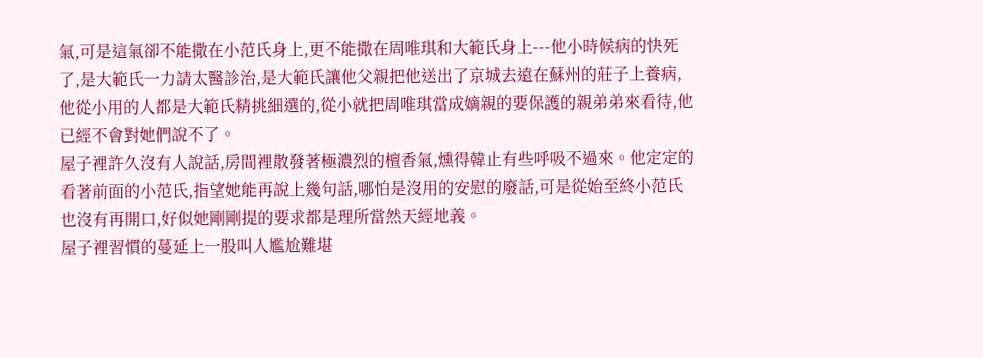氣,可是這氣卻不能撒在小范氏身上,更不能撒在周唯琪和大範氏身上---他小時候病的快死了,是大範氏一力請太醫診治,是大範氏讓他父親把他送出了京城去遠在蘇州的莊子上養病,他從小用的人都是大範氏精挑細選的,從小就把周唯琪當成嫡親的要保護的親弟弟來看待,他已經不會對她們說不了。
屋子裡許久沒有人說話,房間裡散發著極濃烈的檀香氣,燻得韓止有些呼吸不過來。他定定的看著前面的小范氏,指望她能再說上幾句話,哪怕是沒用的安慰的廢話,可是從始至終小范氏也沒有再開口,好似她剛剛提的要求都是理所當然天經地義。
屋子裡習慣的蔓延上一股叫人尷尬難堪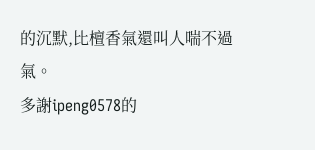的沉默,比檀香氣還叫人喘不過氣。
多謝ipeng0578的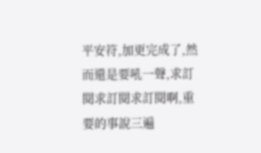平安符,加更完成了,然而還是要吼一聲,求訂閱求訂閱求訂閱啊,重要的事說三遍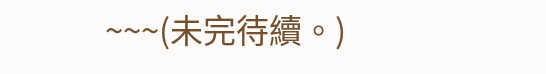~~~(未完待續。)